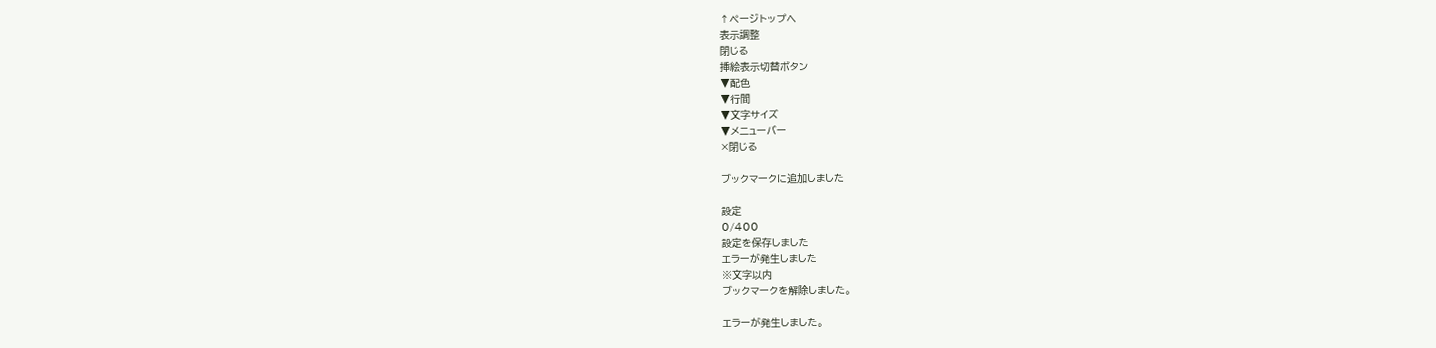↑ページトップへ
表示調整
閉じる
挿絵表示切替ボタン
▼配色
▼行間
▼文字サイズ
▼メニューバー
×閉じる

ブックマークに追加しました

設定
0/400
設定を保存しました
エラーが発生しました
※文字以内
ブックマークを解除しました。

エラーが発生しました。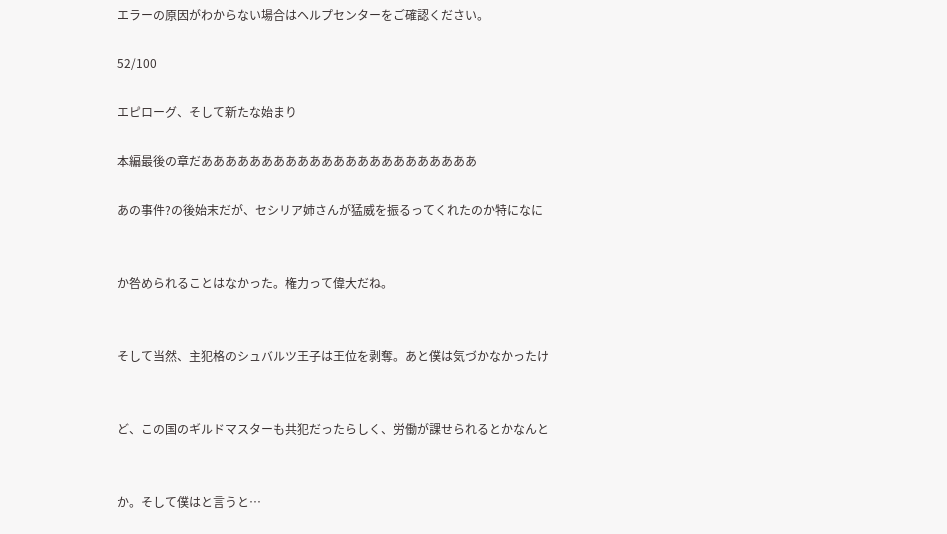エラーの原因がわからない場合はヘルプセンターをご確認ください。

52/100

エピローグ、そして新たな始まり

本編最後の章だあああああああああああああああああああああああ

あの事件?の後始末だが、セシリア姉さんが猛威を振るってくれたのか特になに


か咎められることはなかった。権力って偉大だね。


そして当然、主犯格のシュバルツ王子は王位を剥奪。あと僕は気づかなかったけ


ど、この国のギルドマスターも共犯だったらしく、労働が課せられるとかなんと


か。そして僕はと言うと…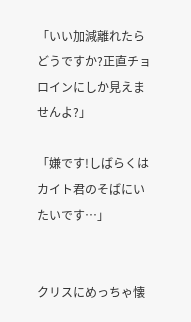「いい加減離れたらどうですか?正直チョロインにしか見えませんよ?」

「嫌です!しばらくはカイト君のそばにいたいです…」


クリスにめっちゃ懐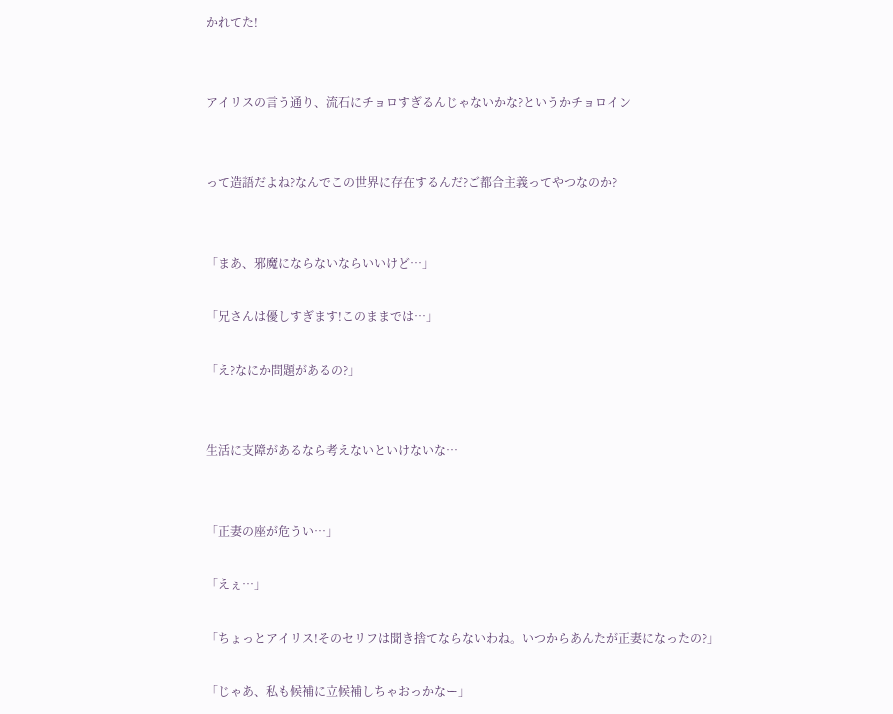かれてた!


アイリスの言う通り、流石にチョロすぎるんじゃないかな?というかチョロイン


って造語だよね?なんでこの世界に存在するんだ?ご都合主義ってやつなのか?


「まあ、邪魔にならないならいいけど…」

「兄さんは優しすぎます!このままでは…」

「え?なにか問題があるの?」


生活に支障があるなら考えないといけないな…


「正妻の座が危うい…」

「えぇ…」

「ちょっとアイリス!そのセリフは聞き捨てならないわね。いつからあんたが正妻になったの?」

「じゃあ、私も候補に立候補しちゃおっかなー」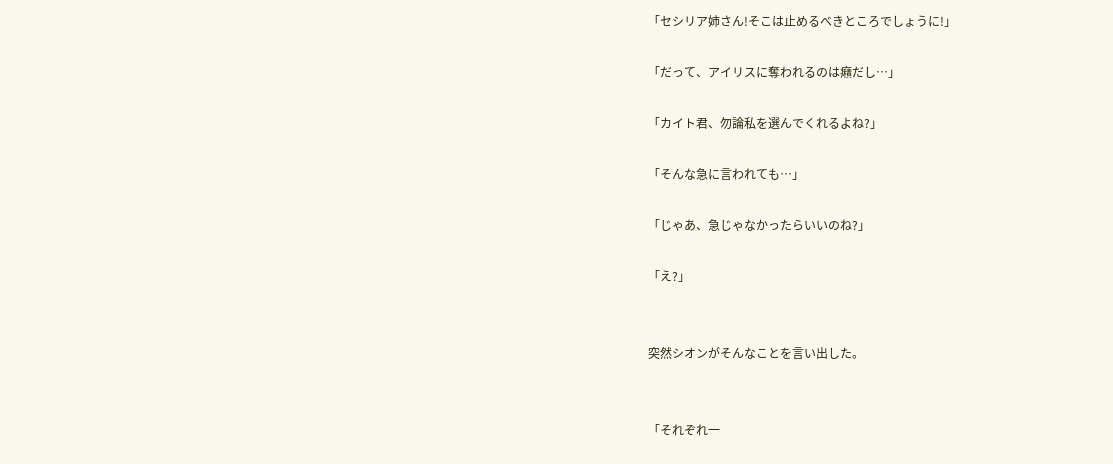「セシリア姉さん!そこは止めるべきところでしょうに!」

「だって、アイリスに奪われるのは癪だし…」

「カイト君、勿論私を選んでくれるよね?」

「そんな急に言われても…」

「じゃあ、急じゃなかったらいいのね?」

「え?」


突然シオンがそんなことを言い出した。


「それぞれ一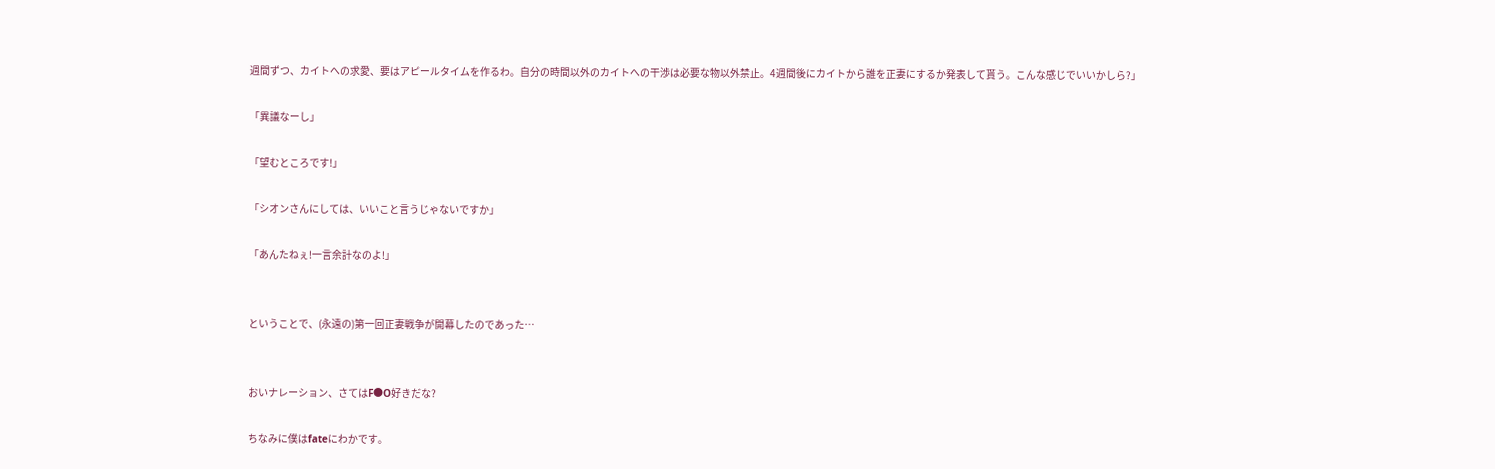週間ずつ、カイトへの求愛、要はアピールタイムを作るわ。自分の時間以外のカイトへの干渉は必要な物以外禁止。4週間後にカイトから誰を正妻にするか発表して貰う。こんな感じでいいかしら?」

「異議なーし」

「望むところです!」

「シオンさんにしては、いいこと言うじゃないですか」

「あんたねぇ!一言余計なのよ!」


ということで、(永遠の)第一回正妻戦争が開幕したのであった…


おいナレーション、さてはF●O好きだな?

ちなみに僕はfateにわかです。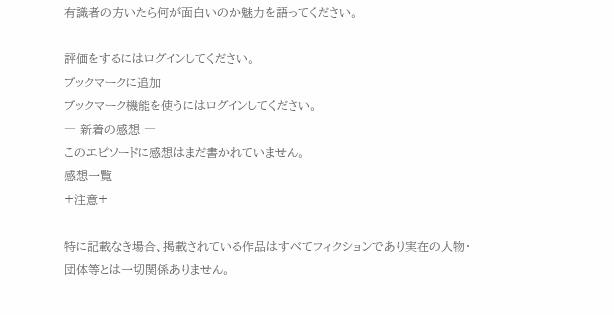有識者の方いたら何が面白いのか魅力を語ってください。

評価をするにはログインしてください。
ブックマークに追加
ブックマーク機能を使うにはログインしてください。
― 新着の感想 ―
このエピソードに感想はまだ書かれていません。
感想一覧
+注意+

特に記載なき場合、掲載されている作品はすべてフィクションであり実在の人物・団体等とは一切関係ありません。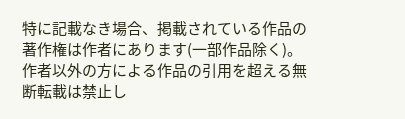特に記載なき場合、掲載されている作品の著作権は作者にあります(一部作品除く)。
作者以外の方による作品の引用を超える無断転載は禁止し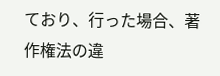ており、行った場合、著作権法の違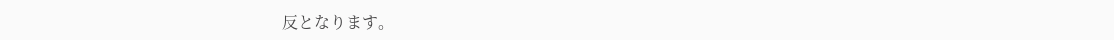反となります。